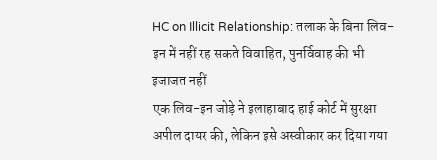HC on Illicit Relationship: तलाक के बिना लिव-इन में नहीं रह सकते विवाहित, पुनर्विवाह की भी इजाजत नहीं
एक लिव-इन जोड़े ने इलाहाबाद हाई कोर्ट में सुरक्षा अपील दायर की, लेकिन इसे अस्वीकार कर दिया गया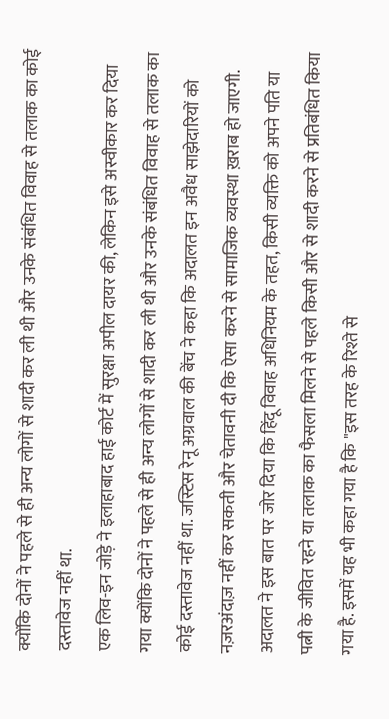क्योंकि दोनों ने पहले से ही अन्य लोगों से शादी कर ली थी और उनके संबंधित विवाह से तलाक का कोई दस्तावेज नहीं था.
एक लिव-इन जोड़े ने इलाहाबाद हाई कोर्ट में सुरक्षा अपील दायर की, लेकिन इसे अस्वीकार कर दिया गया क्योंकि दोनों ने पहले से ही अन्य लोगों से शादी कर ली थी और उनके संबंधित विवाह से तलाक का कोई दस्तावेज नहीं था. जस्टिस रेनू अग्रवाल की बेंच ने कहा कि अदालत इन अवैध साझेदारियों को नज़रअंदाज़ नहीं कर सकती और चेतावनी दी कि ऐसा करने से सामाजिक व्यवस्था ख़राब हो जाएगी. अदालत ने इस बात पर जोर दिया कि हिंदू विवाह अधिनियम के तहत, किसी व्यक्ति को अपने पति या पत्नी के जीवित रहने या तलाक का फैसला मिलने से पहले किसी और से शादी करने से प्रतिबंधित किया गया है. इसमें यह भी कहा गया है कि "इस तरह के रिश्ते से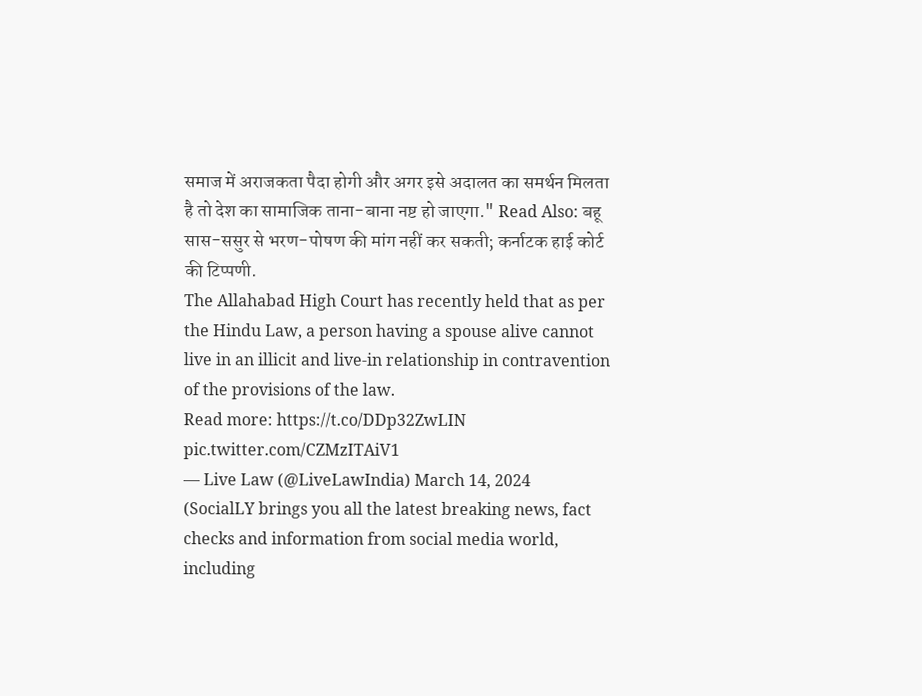समाज में अराजकता पैदा होगी और अगर इसे अदालत का समर्थन मिलता है तो देश का सामाजिक ताना-बाना नष्ट हो जाएगा." Read Also: बहू सास-ससुर से भरण-पोषण की मांग नहीं कर सकती; कर्नाटक हाई कोर्ट की टिप्पणी.
The Allahabad High Court has recently held that as per the Hindu Law, a person having a spouse alive cannot live in an illicit and live-in relationship in contravention of the provisions of the law.
Read more: https://t.co/DDp32ZwLIN pic.twitter.com/CZMzITAiV1
— Live Law (@LiveLawIndia) March 14, 2024
(SocialLY brings you all the latest breaking news, fact checks and information from social media world, including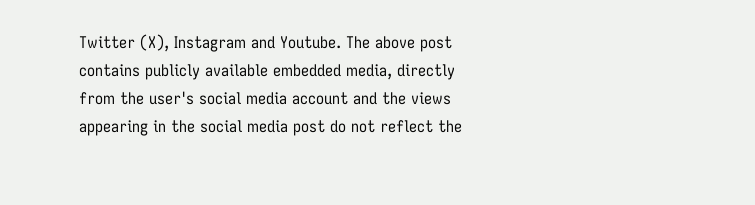Twitter (X), Instagram and Youtube. The above post contains publicly available embedded media, directly from the user's social media account and the views appearing in the social media post do not reflect the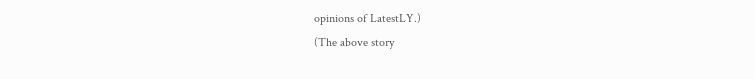opinions of LatestLY.)
(The above story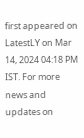first appeared on LatestLY on Mar 14, 2024 04:18 PM IST. For more news and updates on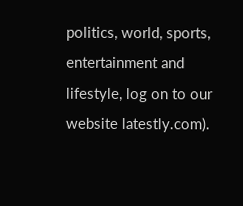politics, world, sports, entertainment and lifestyle, log on to our website latestly.com).